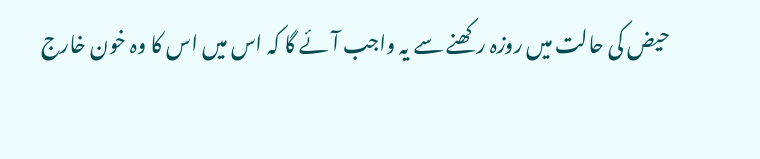حیض کی حالت میں روزہ رکھنے سے یہ واجب آئے گا کہ اس میں اس کا وہ خون خارج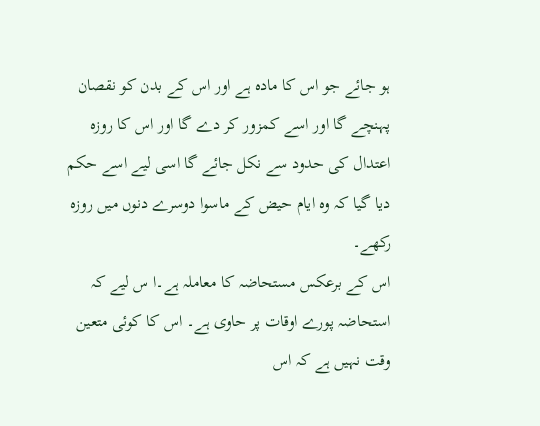ہو جائے جو اس کا مادہ ہے اور اس کے بدن کو نقصان پہنچے گا اور اسے کمزور کر دے گا اور اس کا روزہ اعتدال کی حدود سے نکل جائے گا اسی لیے اسے حکم دیا گیا کہ وہ ایام حیض کے ماسوا دوسرے دنوں میں روزہ رکھے۔
اس کے برعکس مستحاضہ کا معاملہ ہے۔ا س لیے کہ استحاضہ پورے اوقات پر حاوی ہے۔ اس کا کوئی متعین وقت نہیں ہے کہ اس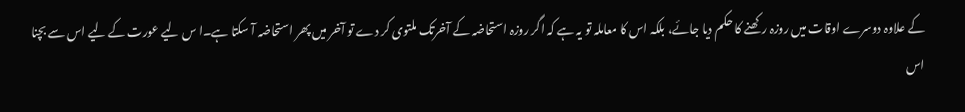کے علاوہ دوسرے اوقات میں روزہ رکھنے کا حکم دیا جائے، بلکہ اس کا معاملہ تو یہ ہے کہ اگر روزہ استحاضہ کے آخرتک ملتوی کر دے تو آخر میں پھر استحاضہ آ سکتا ہے۔ا س لیے عورت کے لیے اس سے بچنا اس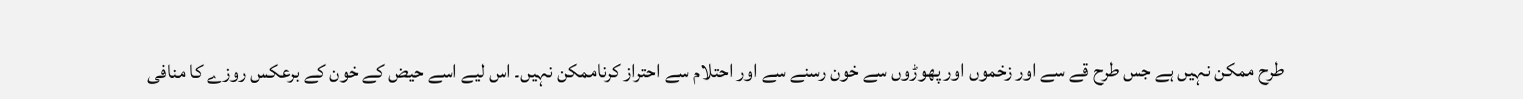طرح ممکن نہیں ہے جس طرح قے سے اور زخموں اور پھوڑوں سے خون رسنے سے اور احتلام سے احتراز کرناممکن نہیں۔ اس لیے اسے حیض کے خون کے برعکس روزے کا منافی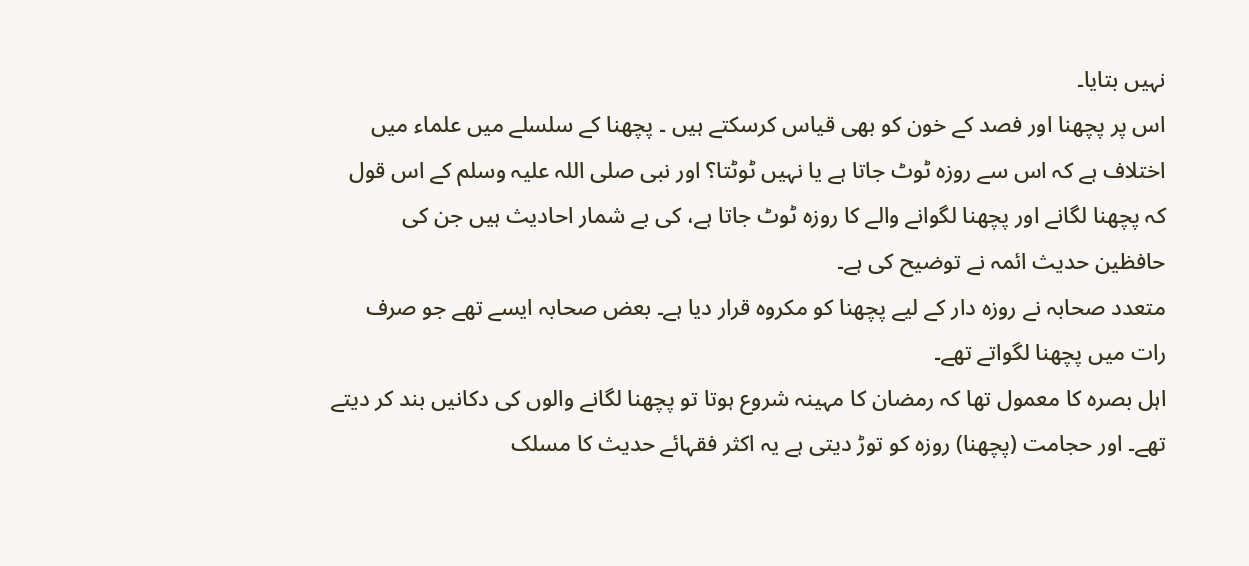نہیں بتایا۔
اس پر پچھنا اور فصد کے خون کو بھی قیاس کرسکتے ہیں ۔ پچھنا کے سلسلے میں علماء میں اختلاف ہے کہ اس سے روزہ ٹوٹ جاتا ہے یا نہیں ٹوٹتا؟ اور نبی صلی اللہ علیہ وسلم کے اس قول کہ پچھنا لگانے اور پچھنا لگوانے والے کا روزہ ٹوٹ جاتا ہے، کی بے شمار احادیث ہیں جن کی حافظین حدیث ائمہ نے توضیح کی ہے۔
متعدد صحابہ نے روزہ دار کے لیے پچھنا کو مکروہ قرار دیا ہے۔ بعض صحابہ ایسے تھے جو صرف رات میں پچھنا لگواتے تھے۔
اہل بصرہ کا معمول تھا کہ رمضان کا مہینہ شروع ہوتا تو پچھنا لگانے والوں کی دکانیں بند کر دیتے تھے۔ اور حجامت (پچھنا) روزہ کو توڑ دیتی ہے یہ اکثر فقہائے حدیث کا مسلک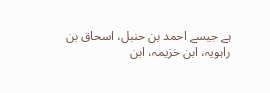ہے جیسے احمد بن حنبل، اسحاق بن راہویہ، ابن خزیمہ، ابن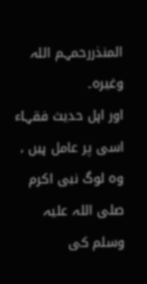المنذررحمہم اللہ وغیرہ۔
اور اہل حدیث فقہاء اسی پر عامل ہیں ، وہ لوگ نبی اکرم صلی اللہ علیہ وسلم کی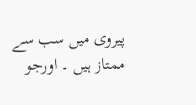پیروی میں سب سے ممتاز ہیں ۔ اورجو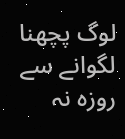لوگ پچھنا لگوانے سے روزہ نہ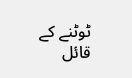ٹوٹنے کے قائل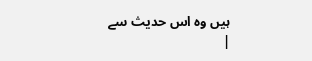ہیں وہ اس حدیث سے
|